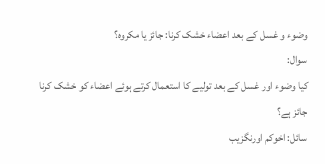وضوء و غسل کے بعد اعضاء خشک کرنا: جائز یا مکروہ؟
سوال:
کیا وضوء اور غسل کے بعد تولیے کا استعمال کرتے ہوئے اعضاء کو خشک کرنا جائز ہے؟
سائل: اخوكم اورنگزیب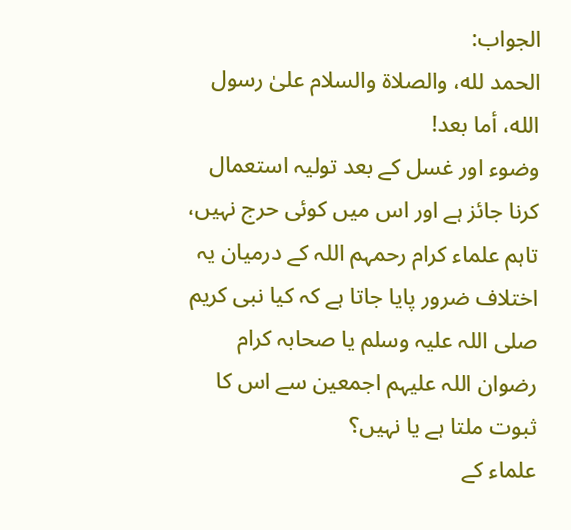الجواب:
الحمد لله، والصلاة والسلام علىٰ رسول الله، أما بعد!
وضوء اور غسل کے بعد تولیہ استعمال کرنا جائز ہے اور اس میں کوئی حرج نہیں، تاہم علماء کرام رحمہم اللہ کے درمیان یہ اختلاف ضرور پایا جاتا ہے کہ کیا نبی کریم صلی اللہ علیہ وسلم یا صحابہ کرام رضوان اللہ علیہم اجمعین سے اس کا ثبوت ملتا ہے یا نہیں؟
علماء کے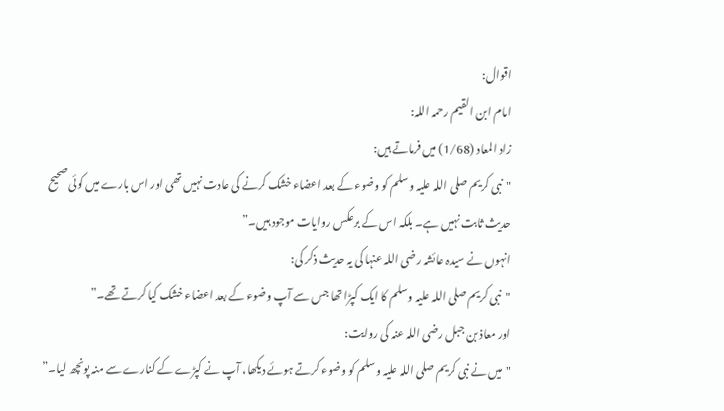اقوال:
امام ابن القیم رحمہ اللہ:
زاد المعاد (1/68) میں فرماتے ہیں:
"نبی کریم صلی اللہ علیہ وسلم کو وضوء کے بعد اعضاء خشک کرنے کی عادت نہیں تھی اور اس بارے میں کوئی صحیح حدیث ثابت نہیں ہے۔ بلکہ اس کے برعکس روایات موجود ہیں۔”
انہوں نے سیدہ عائشہ رضی اللہ عنہا کی یہ حدیث ذکر کی:
"نبی کریم صلی اللہ علیہ وسلم کا ایک کپڑا تھا جس سے آپ وضوء کے بعد اعضاء خشک کیا کرتے تھے۔”
اور معاذ بن جبل رضی اللہ عنہ کی روایت:
"میں نے نبی کریم صلی اللہ علیہ وسلم کو وضوء کرتے ہوئے دیکھا، آپ نے کپڑے کے کنارے سے منہ پونچھ لیا۔”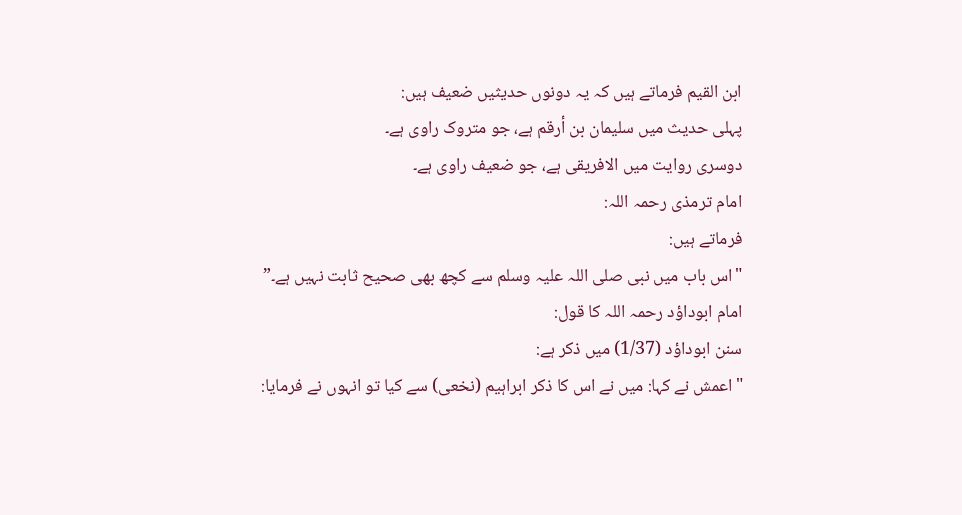ابن القیم فرماتے ہیں کہ یہ دونوں حدیثیں ضعیف ہیں:
پہلی حدیث میں سلیمان بن أرقم ہے، جو متروک راوی ہے۔
دوسری روایت میں الافریقی ہے، جو ضعیف راوی ہے۔
امام ترمذی رحمہ اللہ:
فرماتے ہیں:
"اس باب میں نبی صلی اللہ علیہ وسلم سے کچھ بھی صحیح ثابت نہیں ہے۔”
امام ابوداؤد رحمہ اللہ کا قول:
سنن ابوداؤد (1/37) میں ذکر ہے:
"اعمش نے کہا: میں نے اس کا ذکر ابراہیم (نخعی) سے کیا تو انہوں نے فرمایا: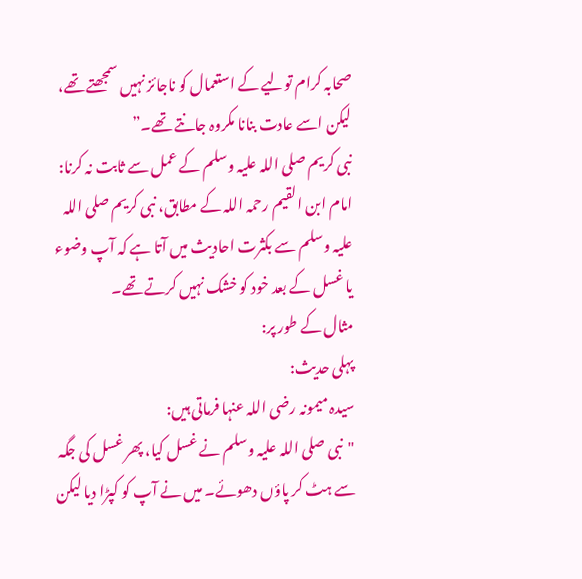صحابہ کرام تولیے کے استعمال کو ناجائز نہیں سمجھتے تھے، لیکن اسے عادت بنانا مکروہ جانتے تھے۔”
نبی کریم صلی اللہ علیہ وسلم کے عمل سے ثابت نہ کرنا:
امام ابن القیم رحمہ اللہ کے مطابق، نبی کریم صلی اللہ علیہ وسلم سے بکثرت احادیث میں آتا ہے کہ آپ وضوء یا غسل کے بعد خود کو خشک نہیں کرتے تھے۔
مثال کے طور پر:
پہلی حدیث:
سیدہ میمونہ رضی اللہ عنہا فرماتی ہیں:
"نبی صلی اللہ علیہ وسلم نے غسل کیا، پھر غسل کی جگہ سے ہٹ کر پاؤں دھوئے۔ میں نے آپ کو کپڑا دیا لیکن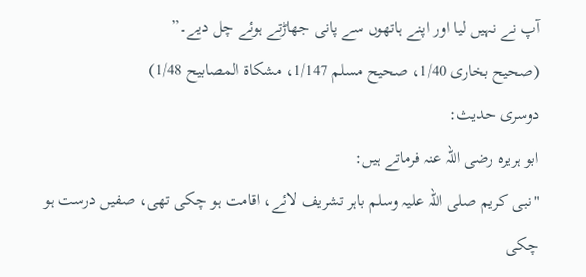آپ نے نہیں لیا اور اپنے ہاتھوں سے پانی جھاڑتے ہوئے چل دیے۔”
(صحیح بخاری 1/40، صحیح مسلم 1/147، مشکاة المصابیح 1/48)
دوسری حدیث:
ابو ہریرہ رضی اللہ عنہ فرماتے ہیں:
"نبی کریم صلی اللہ علیہ وسلم باہر تشریف لائے، اقامت ہو چکی تھی، صفیں درست ہو چکی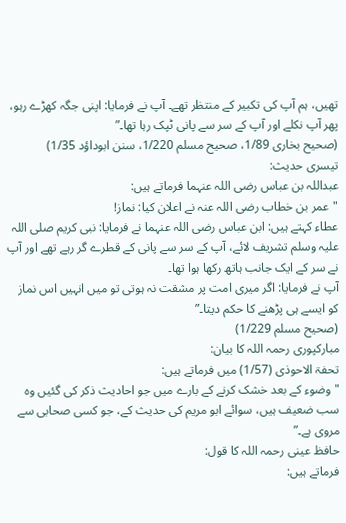تھیں، ہم آپ کی تکبیر کے منتظر تھے۔ آپ نے فرمایا: اپنی جگہ کھڑے رہو، پھر آپ نکلے اور آپ کے سر سے پانی ٹپک رہا تھا۔”
(صحیح بخاری 1/89، صحیح مسلم 1/220، سنن ابوداؤد 1/35)
تیسری حدیث:
عبداللہ بن عباس رضی اللہ عنہما فرماتے ہیں:
"عمر بن خطاب رضی اللہ عنہ نے اعلان کیا: نماز!
عطاء کہتے ہیں: ابن عباس رضی اللہ عنہما نے فرمایا: نبی کریم صلی اللہ علیہ وسلم تشریف لائے، آپ کے سر سے پانی کے قطرے گر رہے تھے اور آپ نے سر کے ایک جانب ہاتھ رکھا ہوا تھا۔
آپ نے فرمایا: اگر میری امت پر مشقت نہ ہوتی تو میں انہیں اس نماز کو ایسے ہی پڑھنے کا حکم دیتا۔”
(صحیح مسلم 1/229)
مبارکپوری رحمہ اللہ کا بیان:
تحفۃ الاحوذی (1/57) میں فرماتے ہیں:
"وضوء کے بعد خشک کرنے کے بارے میں جو احادیث ذکر کی گئیں وہ سب ضعیف ہیں، سوائے ابو مریم کی حدیث کے، جو کسی صحابی سے مروی ہے۔”
حافظ عینی رحمہ اللہ کا قول:
فرماتے ہیں: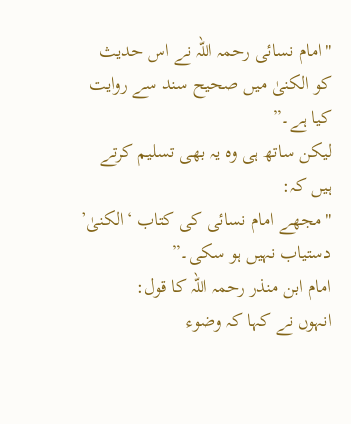"امام نسائی رحمہ اللہ نے اس حدیث کو الکنیٰ میں صحیح سند سے روایت کیا ہے۔”
لیکن ساتھ ہی وہ یہ بھی تسلیم کرتے ہیں کہ:
"مجھے امام نسائی کی کتاب ‘الکنیٰ’ دستیاب نہیں ہو سکی۔”
امام ابن منذر رحمہ اللہ کا قول:
انہوں نے کہا کہ وضوء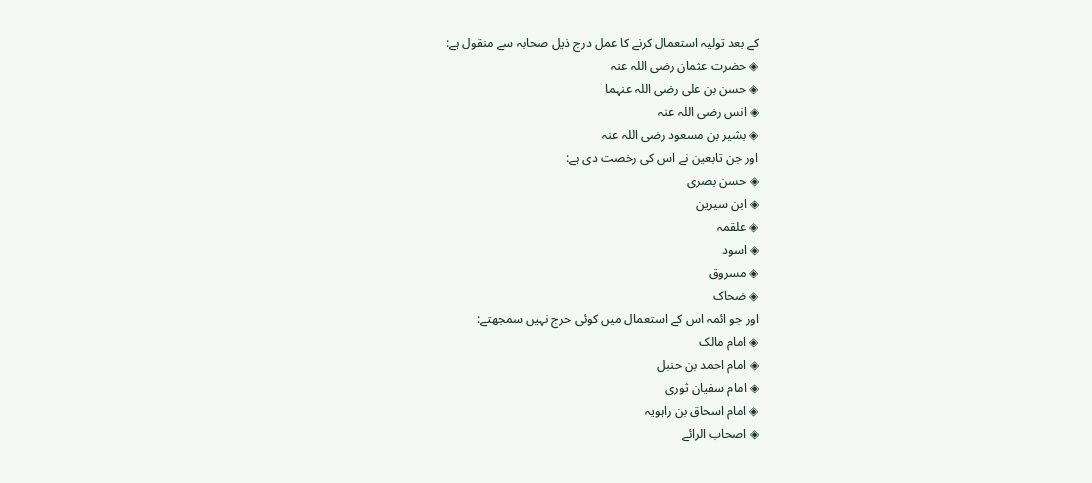کے بعد تولیہ استعمال کرنے کا عمل درج ذیل صحابہ سے منقول ہے:
◈ حضرت عثمان رضی اللہ عنہ
◈ حسن بن علی رضی اللہ عنہما
◈ انس رضی اللہ عنہ
◈ بشیر بن مسعود رضی اللہ عنہ
اور جن تابعین نے اس کی رخصت دی ہے:
◈ حسن بصری
◈ ابن سیرین
◈ علقمہ
◈ اسود
◈ مسروق
◈ ضحاک
اور جو ائمہ اس کے استعمال میں کوئی حرج نہیں سمجھتے:
◈ امام مالک
◈ امام احمد بن حنبل
◈ امام سفیان ثوری
◈ امام اسحاق بن راہویہ
◈ اصحاب الرائے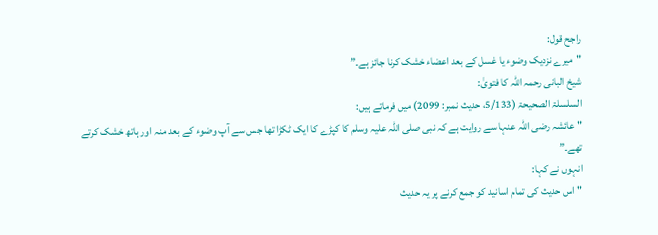راجح قول:
"میرے نزدیک وضوء یا غسل کے بعد اعضاء خشک کرنا جائز ہے۔”
شیخ البانی رحمہ اللہ کا فتویٰ:
السلسلۃ الصحیحۃ (5/133، حدیث نمبر: 2099) میں فرماتے ہیں:
"عائشہ رضی اللہ عنہا سے روایت ہے کہ نبی صلی اللہ علیہ وسلم کا کپڑے کا ایک ٹکڑا تھا جس سے آپ وضوء کے بعد منہ اور ہاتھ خشک کرتے تھے۔”
انہوں نے کہا:
"اس حدیث کی تمام اسانید کو جمع کرنے پر یہ حدیث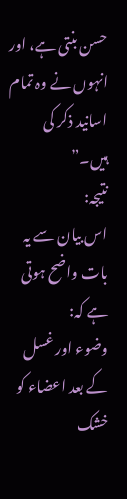حسن بنتی ہے، اور انہوں نے وہ تمام اسانید ذکر کی ہیں۔”
نتیجہ:
اس بیان سے یہ بات واضح ہوتی ہے کہ:
وضوء اور غسل کے بعد اعضاء کو خشک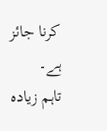کرنا جائز ہے۔
تاہم زیادہ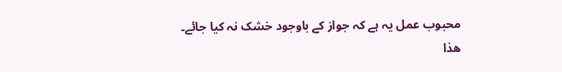محبوب عمل یہ ہے کہ جواز کے باوجود خشک نہ کیا جائے۔
ھذا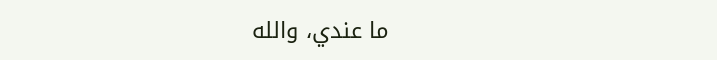ما عندي، والله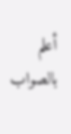أعلم بالصواب